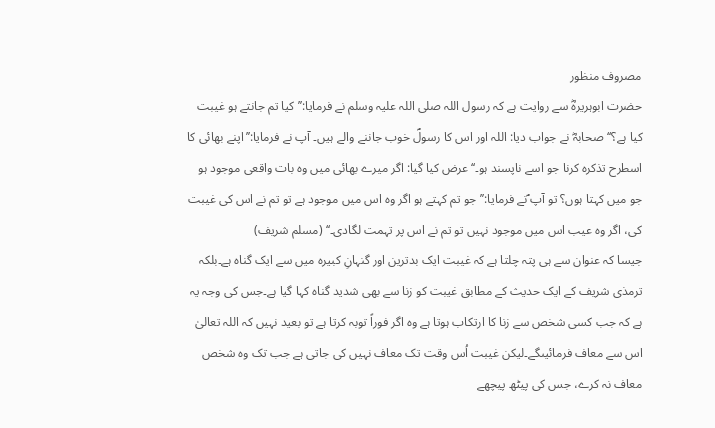مصروف منظور
حضرت ابوہریرہؓ سے روایت ہے کہ رسول اللہ صلی اللہ علیہ وسلم نے فرمایا:’’کیا تم جانتے ہو غیبت کیا ہے؟‘‘صحابہؓ نے جواب دیا: اللہ اور اس کا رسولؐ خوب جاننے والے ہیں۔ آپ نے فرمایا:’’اپنے بھائی کا اسطرح تذکرہ کرنا جو اسے ناپسند ہو۔‘‘عرض کیا گیا: اگر میرے بھائی میں وہ بات واقعی موجود ہو جو میں کہتا ہوں؟ تو آپ ؐنے فرمایا:’’جو تم کہتے ہو اگر وہ اس میں موجود ہے تو تم نے اس کی غیبت کی، اگر وہ عیب اس میں موجود نہیں تو تم نے اس پر تہمت لگادی۔‘‘ (مسلم شریف)
جیسا کہ عنوان سے ہی پتہ چلتا ہے کہ غیبت ایک بدترین اور گنہانِ کبیرہ میں سے ایک گناہ ہے۔بلکہ ترمذی شریف کے ایک حدیث کے مطابق غیبت کو زنا سے بھی شدید گناہ کہا گیا ہے۔جس کی وجہ یہ ہے کہ جب کسی شخص سے زنا کا ارتکاب ہوتا ہے وہ اگر فوراً توبہ کرتا ہے تو بعید نہیں کہ اللہ تعالیٰ اس سے معاف فرمائیںگے۔لیکن غیبت اُس وقت تک معاف نہیں کی جاتی ہے جب تک وہ شخص معاف نہ کرے، جس کی پیٹھ پیچھے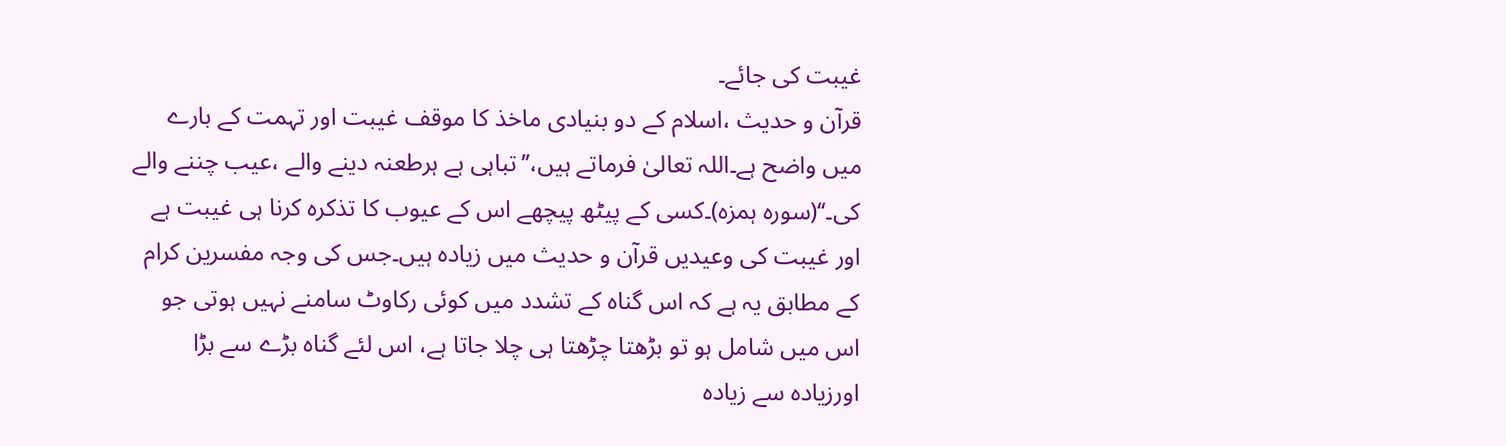غیبت کی جائے۔
قرآن و حدیث ،اسلام کے دو بنیادی ماخذ کا موقف غیبت اور تہمت کے بارے میں واضح ہے۔اللہ تعالیٰ فرماتے ہیں،’’تباہی ہے ہرطعنہ دینے والے ،عیب چننے والے کی۔‘‘(سورہ ہمزہ)۔کسی کے پیٹھ پیچھے اس کے عیوب کا تذکرہ کرنا ہی غیبت ہے اور غیبت کی وعیدیں قرآن و حدیث میں زیادہ ہیں۔جس کی وجہ مفسرین کرام کے مطابق یہ ہے کہ اس گناہ کے تشدد میں کوئی رکاوٹ سامنے نہیں ہوتی جو اس میں شامل ہو تو بڑھتا چڑھتا ہی چلا جاتا ہے، اس لئے گناہ بڑے سے بڑا اورزیادہ سے زیادہ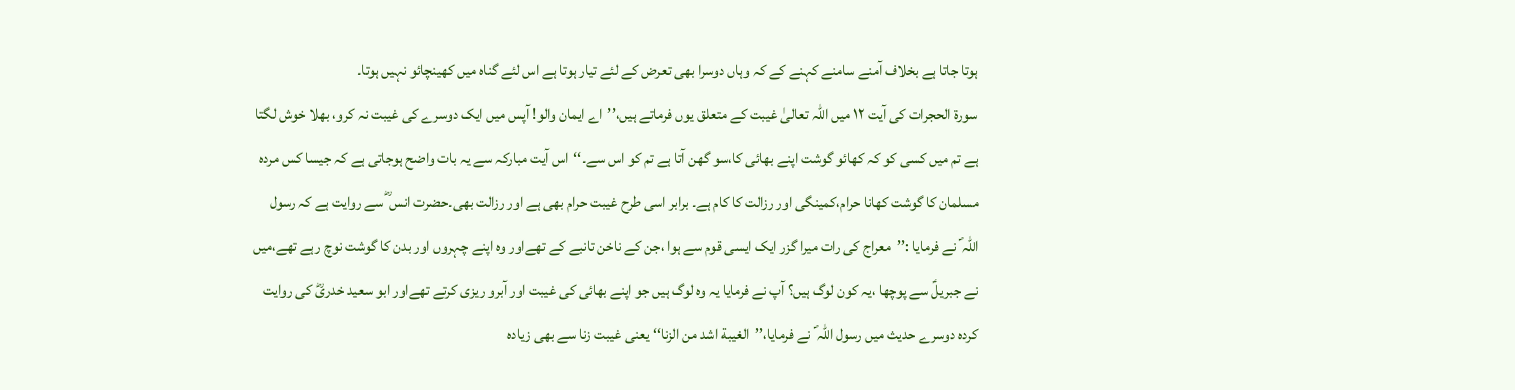ہوتا جاتا ہے بخلاف آمنے سامنے کہنے کے کہ وہاں دوسرا بھی تعرض کے لئے تیار ہوتا ہے اس لئے گناہ میں کھینچائو نہیں ہوتا۔
سورة الحجرات کی آیت ١٢ میں اللہ تعالیٰ غیبت کے متعلق یوں فرماتے ہیں،’’اے ایمان والو! آپس میں ایک دوسرے کی غیبت نہ کرو، بھلا خوش لگتا ہے تم میں کسی کو کہ کھائو گوشت اپنے بھائی کا،سو گھن آتا ہے تم کو اس سے۔‘‘اس آیت مبارکہ سے یہ بات واضح ہوجاتی ہے کہ جیسا کس مردہ مسلمان کا گوشت کھانا حرام،کمینگی اور رزالت کا کام ہے۔ برابر اسی طرح غیبت حرام بھی ہے اور رزالت بھی۔حضرت انس ؓ سے روایت ہے کہ رسول اللہ ؐ نے فرمایا :’’معراج کی رات میرا گزر ایک ایسی قوم سے ہوا ،جن کے ناخن تانبے کے تھےاور وہ اپنے چہروں اور بدن کا گوشت نوچ رہے تھے،میں نے جبریلؑ سے پوچھا ،یہ کون لوگ ہیں؟ آپ نے فرمایا یہ وہ لوگ ہیں جو اپنے بھائی کی غیبت اور آبرو ریزی کرتے تھےاور ابو سعید خدریؓ کی روایت کردہ دوسرے حدیث میں رسول اللہ ؐ نے فرمایا،’’الغیبة اشد من الزنا‘‘ یعنی غیبت زنا سے بھی زیادہ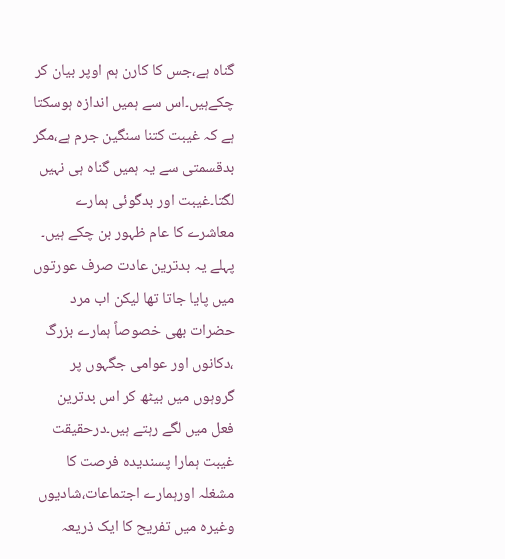گناہ ہے،جس کا کارن ہم اوپر بیان کر چکےہیں۔اس سے ہمیں اندازہ ہوسکتا ہے کہ غیبت کتنا سنگین جرم ہے،مگر بدقسمتی سے یہ ہمیں گناہ ہی نہیں لگتا۔غیبت اور بدگوئی ہمارے معاشرے کا عام ظہور بن چکے ہیں۔ پہلے یہ بدترین عادت صرف عورتوں میں پایا جاتا تھا لیکن اب مرد حضرات بھی خصوصاً ہمارے بزرگ ،دکانوں اور عوامی جگہوں پر گروہوں میں بیٹھ کر اس بدترین فعل میں لگے رہتے ہیں۔درحقیقت غیبت ہمارا پسندیدہ فرصت کا مشغلہ اورہمارے اجتماعات،شادیوں وغیرہ میں تفریح کا ایک ذریعہ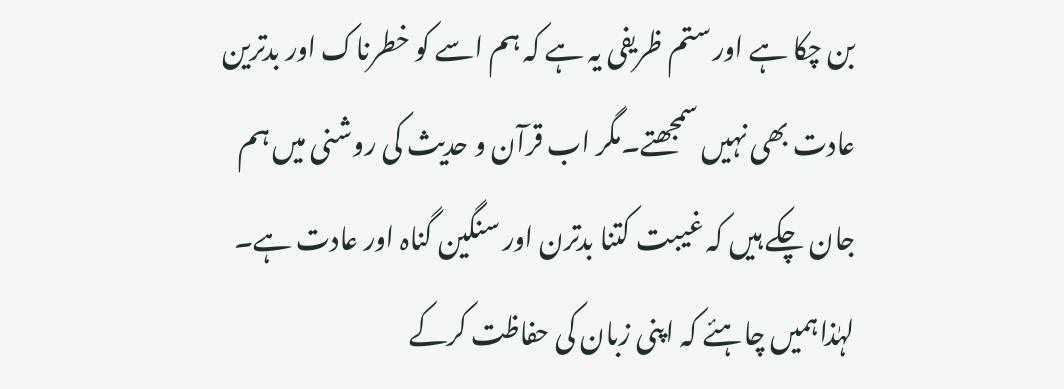بن چکا ہے اور ستم ظریفی یہ ہے کہ ہم اسے کو خطرناک اور بدترین عادت بھی نہیں سمجھتے۔مگر اب قرآن و حدیث کی روشنی میں ہم جان چکے ہیں کہ غیبت کتنا بدترن اور سنگین گناہ اور عادت ہے۔ لہٰذاہمیں چاہئے کہ اپنی زبان کی حفاظت کرکے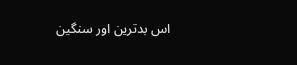اس بدترین اور سنگین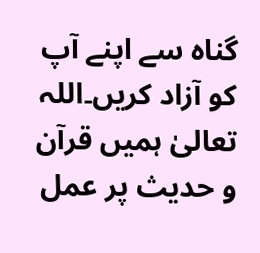گناہ سے اپنے آپ کو آزاد کریں۔اللہ تعالیٰ ہمیں قرآن و حدیث پر عمل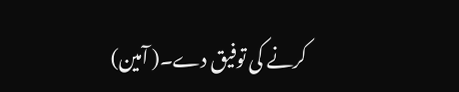کرنے کی توفیق دے۔( آمین)